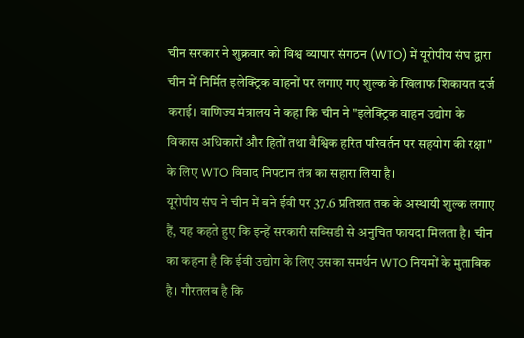चीन सरकार ने शुक्रवार को विश्व व्यापार संगठन (WTO) में यूरोपीय संघ द्वारा चीन में निर्मित इलेक्ट्रिक वाहनों पर लगाए गए शुल्क के खिलाफ शिकायत दर्ज कराई। वाणिज्य मंत्रालय ने कहा कि चीन ने "इलेक्ट्रिक वाहन उद्योग के विकास अधिकारों और हितों तथा वैश्विक हरित परिवर्तन पर सहयोग की रक्षा" के लिए WTO विवाद निपटान तंत्र का सहारा लिया है।
यूरोपीय संघ ने चीन में बने ईवी पर 37.6 प्रतिशत तक के अस्थायी शुल्क लगाए हैं, यह कहते हुए कि इन्हें सरकारी सब्सिडी से अनुचित फायदा मिलता है। चीन का कहना है कि ईवी उद्योग के लिए उसका समर्थन WTO नियमों के मुताबिक है। गौरतलब है कि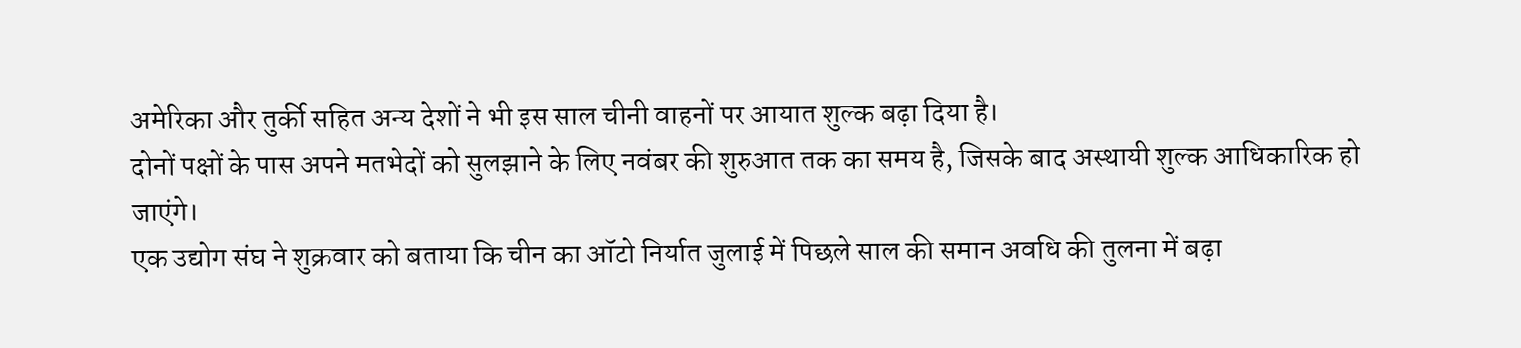अमेरिका और तुर्की सहित अन्य देशों ने भी इस साल चीनी वाहनों पर आयात शुल्क बढ़ा दिया है।
दोनों पक्षों के पास अपने मतभेदों को सुलझाने के लिए नवंबर की शुरुआत तक का समय है, जिसके बाद अस्थायी शुल्क आधिकारिक हो जाएंगे।
एक उद्योग संघ ने शुक्रवार को बताया कि चीन का ऑटो निर्यात जुलाई में पिछले साल की समान अवधि की तुलना में बढ़ा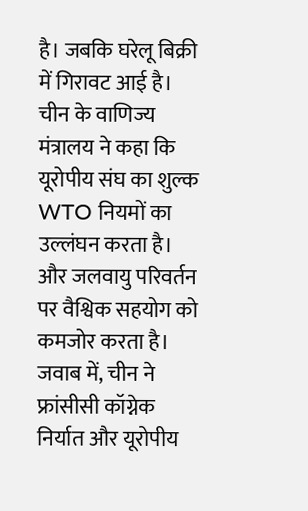है। जबकि घरेलू बिक्री में गिरावट आई है।
चीन के वाणिज्य मंत्रालय ने कहा कि यूरोपीय संघ का शुल्क WTO नियमों का उल्लंघन करता है। और जलवायु परिवर्तन पर वैश्विक सहयोग को कमजोर करता है।
जवाब में, चीन ने फ्रांसीसी कॉग्नेक निर्यात और यूरोपीय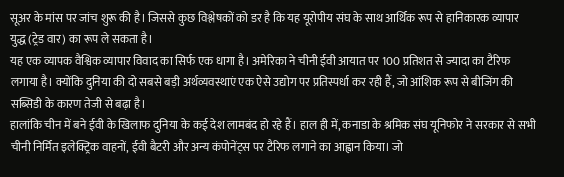सूअर के मांस पर जांच शुरू की है। जिससे कुछ विश्लेषकों को डर है कि यह यूरोपीय संघ के साथ आर्थिक रूप से हानिकारक व्यापार युद्ध (ट्रेड वार) का रूप ले सकता है।
यह एक व्यापक वैश्विक व्यापार विवाद का सिर्फ एक धागा है। अमेरिका ने चीनी ईवी आयात पर 100 प्रतिशत से ज्यादा का टैरिफ लगाया है। क्योंकि दुनिया की दो सबसे बड़ी अर्थव्यवस्थाएं एक ऐसे उद्योग पर प्रतिस्पर्धा कर रही हैं, जो आंशिक रूप से बीजिंग की सब्सिडी के कारण तेजी से बढ़ा है।
हालांकि चीन में बने ईवी के खिलाफ दुनिया के कई देश लामबंद हो रहे हैं। हाल ही में, कनाडा के श्रमिक संघ यूनिफोर ने सरकार से सभी चीनी निर्मित इलेक्ट्रिक वाहनों, ईवी बैटरी और अन्य कंपोनेंट्स पर टैरिफ लगाने का आह्वान किया। जो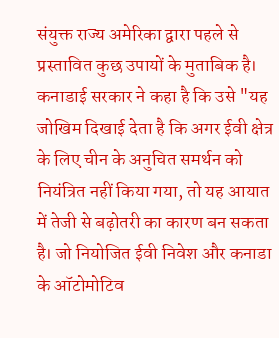संयुक्त राज्य अमेरिका द्वारा पहले से प्रस्तावित कुछ उपायों के मुताबिक है।
कनाडाई सरकार ने कहा है कि उसे "यह जोखिम दिखाई देता है कि अगर ईवी क्षेत्र के लिए चीन के अनुचित समर्थन को नियंत्रित नहीं किया गया, तो यह आयात में तेजी से बढ़ोतरी का कारण बन सकता है। जो नियोजित ईवी निवेश और कनाडा के ऑटोमोटिव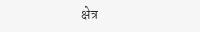क्षेत्र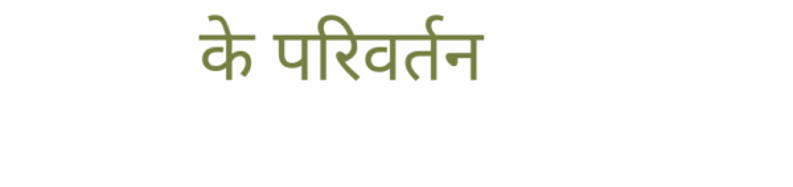के परिवर्तन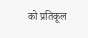को प्रतिकूल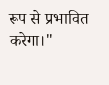रूप से प्रभावित करेगा।"